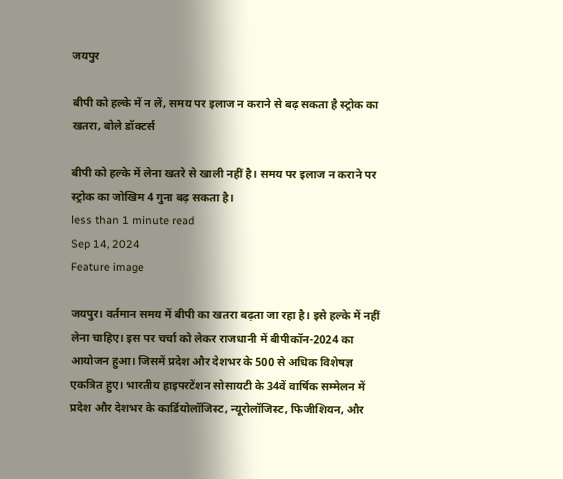जयपुर

बीपी को हल्के में न लें, समय पर इलाज न कराने से बढ़ सकता है स्ट्रोक का खतरा, बोले डॉक्टर्स

बीपी को हल्के में लेना खतरे से खाली नहीं है। समय पर इलाज न कराने पर स्ट्रोक का जोखिम 4 गुना बढ़ सकता है।
less than 1 minute read
Sep 14, 2024
Feature image

जयपुर। वर्तमान समय में बीपी का खतरा बढ़ता जा रहा है। इसे हल्के में नहीं लेना चाहिए। इस पर चर्चा को लेकर राजधानी में बीपीकॉन-2024 का आयोजन हुआ। जिसमें प्रदेश और देशभर के 500 से अधिक विशेषज्ञ एकत्रित हुए। भारतीय हाइपरटेंशन सोसायटी के 34वें वार्षिक सम्मेलन में प्रदेश और देशभर के कार्डियोलॉजिस्ट, न्यूरोलॉजिस्ट, फिजीशियन, और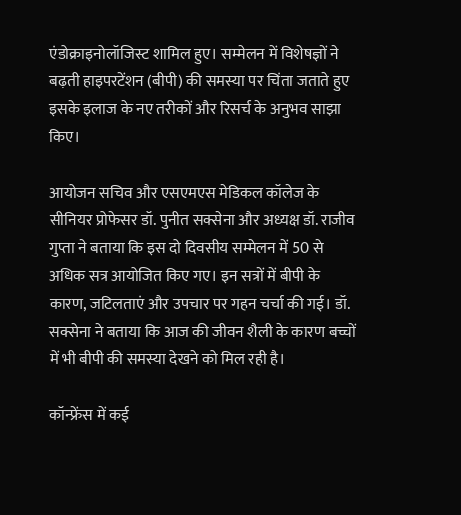एंडोक्राइनोलॉजिस्ट शामिल हुए। सम्मेलन में विशेषज्ञों ने बढ़ती हाइपरटेंशन (बीपी) की समस्या पर चिंता जताते हुए इसके इलाज के नए तरीकों और रिसर्च के अनुभव साझा किए।

आयोजन सचिव और एसएमएस मेडिकल कॉलेज के सीनियर प्रोफेसर डॉ. पुनीत सक्सेना और अध्यक्ष डॉ. राजीव गुप्ता ने बताया कि इस दो दिवसीय सम्मेलन में 50 से अधिक सत्र आयोजित किए गए। इन सत्रों में बीपी के कारण, जटिलताएं और उपचार पर गहन चर्चा की गई। डॉ. सक्सेना ने बताया कि आज की जीवन शैली के कारण बच्चों में भी बीपी की समस्या देखने को मिल रही है।

कॉन्फ्रेंस में कई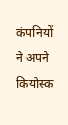कंपनियों ने अपने कियोस्क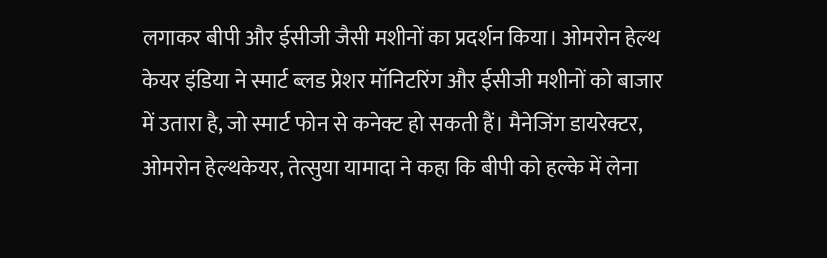लगाकर बीपी और ईसीजी जैसी मशीनों का प्रदर्शन किया। ओमरोन हेल्थ केयर इंडिया ने स्मार्ट ब्लड प्रेशर मॉनिटरिंग और ईसीजी मशीनों को बाजार में उतारा है, जो स्मार्ट फोन से कनेक्ट हो सकती हैं। मैनेजिंग डायरेक्टर, ओमरोन हेल्थकेयर, तेत्सुया यामादा ने कहा कि बीपी को हल्के में लेना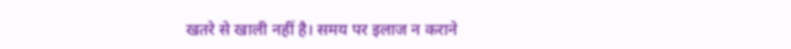खतरे से खाली नहीं है। समय पर इलाज न कराने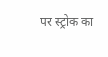पर स्ट्रोक का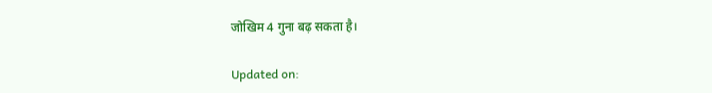जोखिम 4 गुना बढ़ सकता है।

Updated on: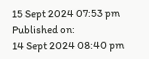15 Sept 2024 07:53 pm
Published on:
14 Sept 2024 08:40 pm